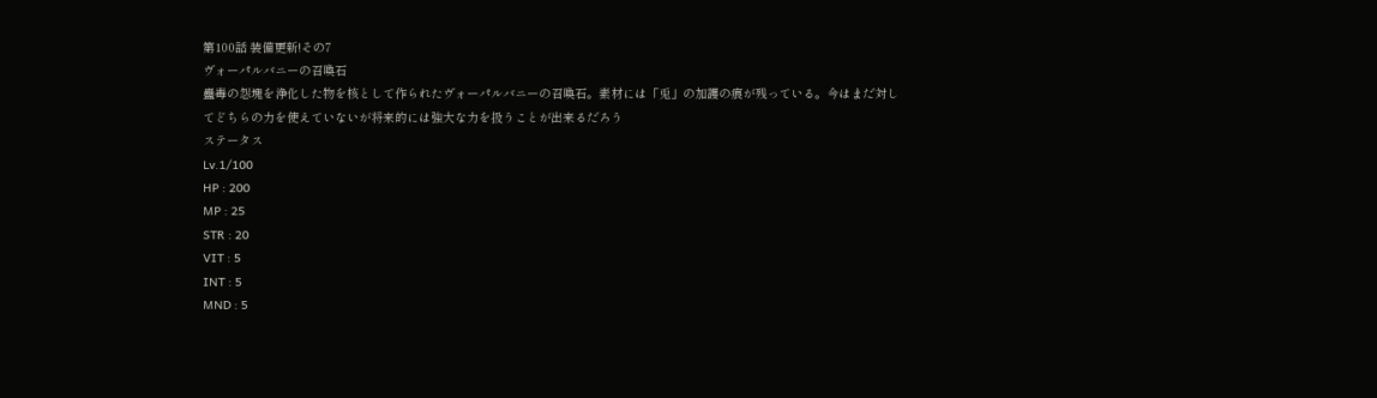第100話 装備更新!その7
ヴォーパルバニーの召喚石
蠱毒の怨塊を浄化した物を核として作られたヴォーパルバニーの召喚石。素材には「兎」の加護の痕が残っている。今はまだ対してどちらの力を使えていないが将来的には強大な力を扱うことが出来るだろう
ステータス
Lv.1/100
HP : 200
MP : 25
STR : 20
VIT : 5
INT : 5
MND : 5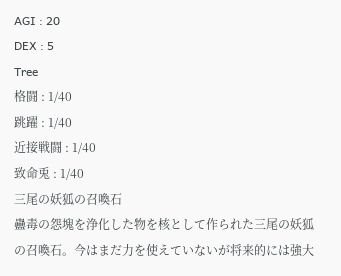AGI : 20
DEX : 5
Tree
格闘 : 1/40
跳躍 : 1/40
近接戦闘 : 1/40
致命兎 : 1/40
三尾の妖狐の召喚石
蠱毒の怨塊を浄化した物を核として作られた三尾の妖狐の召喚石。今はまだ力を使えていないが将来的には強大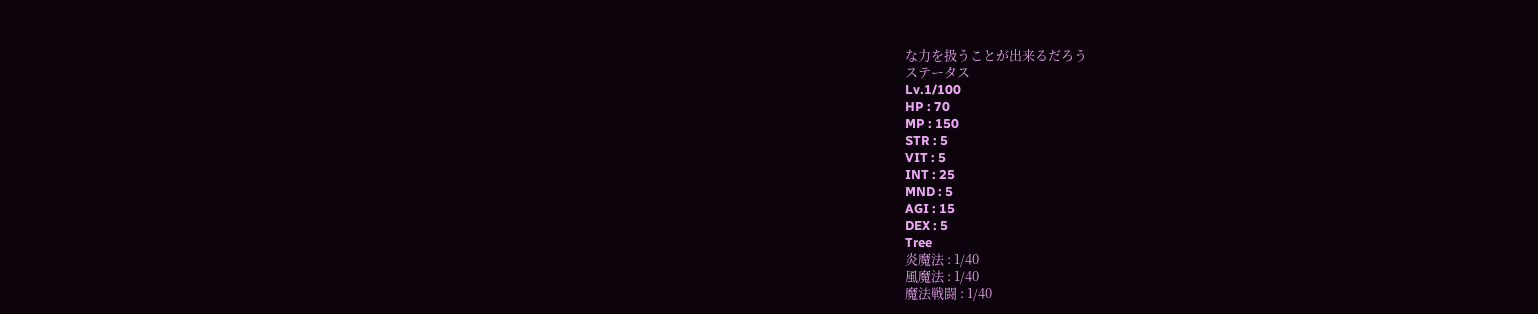な力を扱うことが出来るだろう
ステータス
Lv.1/100
HP : 70
MP : 150
STR : 5
VIT : 5
INT : 25
MND : 5
AGI : 15
DEX : 5
Tree
炎魔法 : 1/40
風魔法 : 1/40
魔法戦闘 : 1/40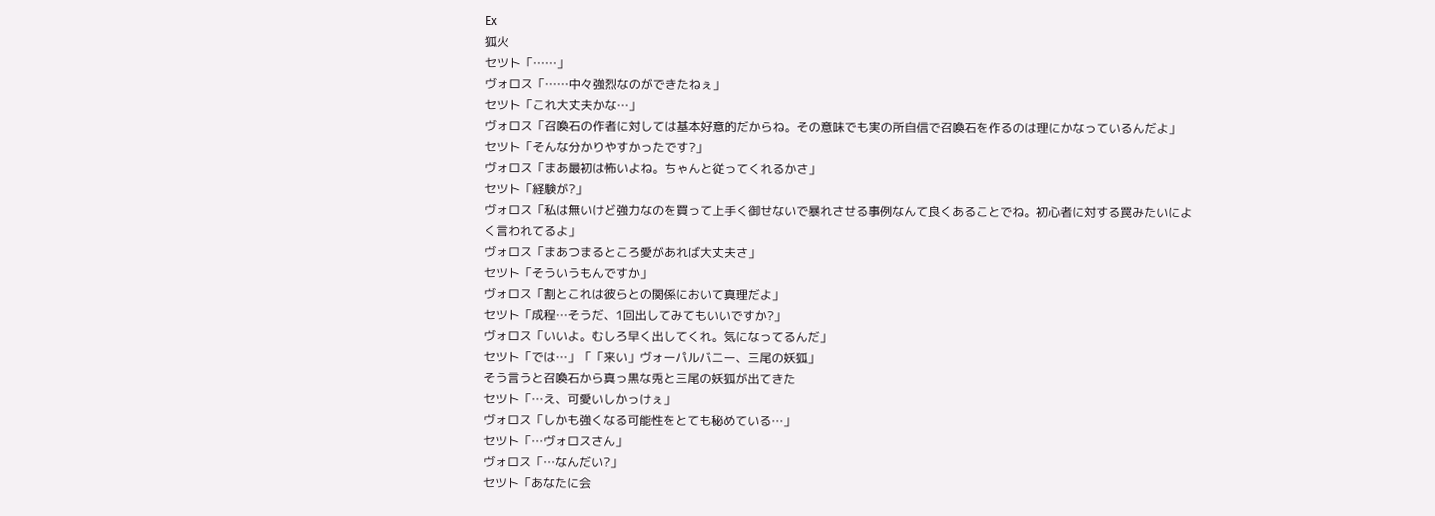Ex
狐火
セツト「……」
ヴォロス「……中々強烈なのができたねぇ」
セツト「これ大丈夫かな…」
ヴォロス「召喚石の作者に対しては基本好意的だからね。その意味でも実の所自信で召喚石を作るのは理にかなっているんだよ」
セツト「そんな分かりやすかったです?」
ヴォロス「まあ最初は怖いよね。ちゃんと従ってくれるかさ」
セツト「経験が?」
ヴォロス「私は無いけど強力なのを買って上手く御せないで暴れさせる事例なんて良くあることでね。初心者に対する罠みたいによく言われてるよ」
ヴォロス「まあつまるところ愛があれば大丈夫さ」
セツト「そういうもんですか」
ヴォロス「割とこれは彼らとの関係において真理だよ」
セツト「成程…そうだ、1回出してみてもいいですか?」
ヴォロス「いいよ。むしろ早く出してくれ。気になってるんだ」
セツト「では…」「「来い」ヴォーパルバニー、三尾の妖狐」
そう言うと召喚石から真っ黒な兎と三尾の妖狐が出てきた
セツト「…え、可愛いしかっけぇ」
ヴォロス「しかも強くなる可能性をとても秘めている…」
セツト「…ヴォロスさん」
ヴォロス「…なんだい?」
セツト「あなたに会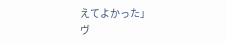えてよかった」
ヴ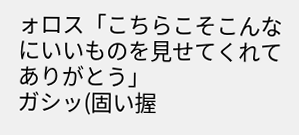ォロス「こちらこそこんなにいいものを見せてくれてありがとう」
ガシッ(固い握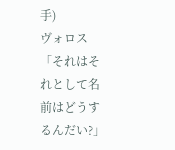手)
ヴォロス「それはそれとして名前はどうするんだい?」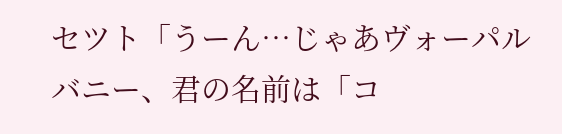セツト「うーん…じゃあヴォーパルバニー、君の名前は「コ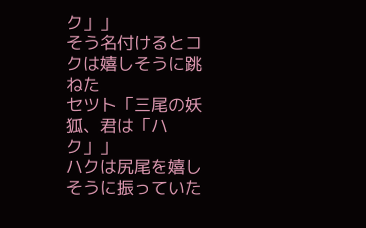ク」」
そう名付けるとコクは嬉しそうに跳ねた
セツト「三尾の妖狐、君は「ハク」」
ハクは尻尾を嬉しそうに振っていた